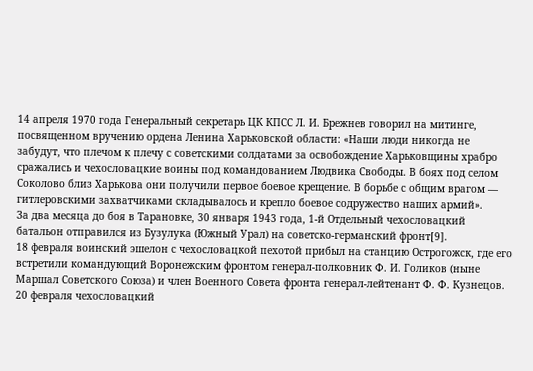14 апреля 1970 года Генеральный секретарь ЦК КПСС Л. И. Брежнев говорил на митинге, посвященном вручению ордена Ленина Харьковской области: «Наши люди никогда не забудут, что плечом к плечу с советскими солдатами за освобождение Харьковщины храбро сражались и чехословацкие воины под командованием Людвика Свободы. В боях под селом Соколово близ Харькова они получили первое боевое крещение. В борьбе с общим врагом — гитлеровскими захватчиками складывалось и крепло боевое содружество наших армий».
За два месяца до боя в Тарановке, 30 января 1943 года, 1-й Отдельный чехословацкий батальон отправился из Бузулука (Южный Урал) на советско-германский фронт[9].
18 февраля воинский эшелон с чехословацкой пехотой прибыл на станцию Острогожск, где его встретили командующий Воронежским фронтом генерал-полковник Ф. И. Голиков (ныне Маршал Советского Союза) и член Военного Совета фронта генерал-лейтенант Ф. Ф. Кузнецов.
20 февраля чехословацкий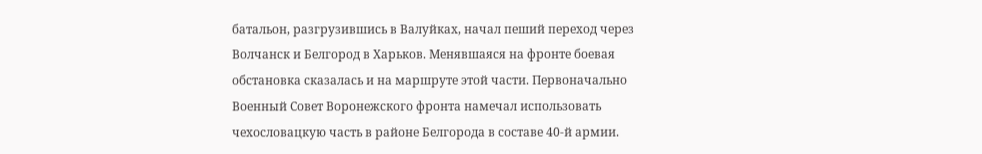батальон, разгрузившись в Валуйках, начал пеший переход через Волчанск и Белгород в Харьков. Менявшаяся на фронте боевая обстановка сказалась и на маршруте этой части. Первоначально Военный Совет Воронежского фронта намечал использовать чехословацкую часть в районе Белгорода в составе 40-й армии.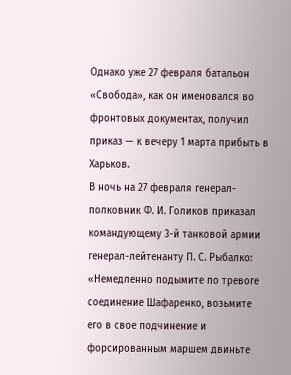Однако уже 27 февраля батальон «Свобода», как он именовался во фронтовых документах, получил приказ — к вечеру 1 марта прибыть в Харьков.
В ночь на 27 февраля генерал-полковник Ф. И. Голиков приказал командующему 3-й танковой армии генерал-лейтенанту П. С. Рыбалко: «Немедленно подымите по тревоге соединение Шафаренко, возьмите его в свое подчинение и форсированным маршем двиньте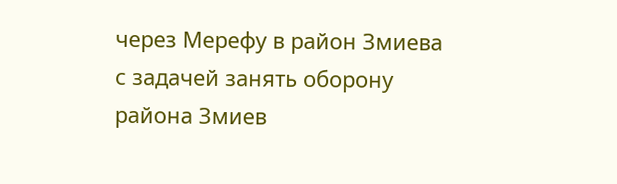через Мерефу в район Змиева с задачей занять оборону района Змиев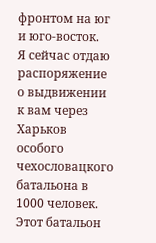фронтом на юг и юго-восток.
Я сейчас отдаю распоряжение о выдвижении к вам через Харьков особого чехословацкого батальона в 1000 человек.
Этот батальон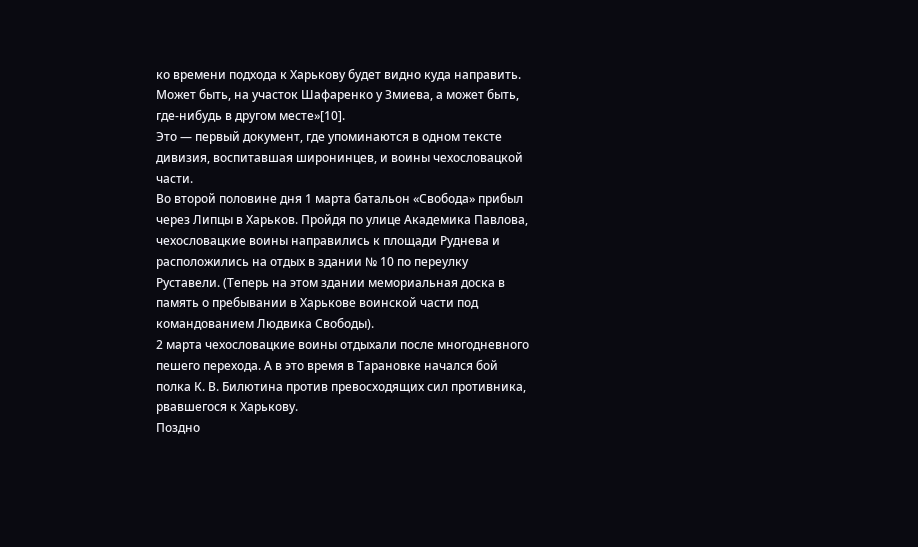ко времени подхода к Харькову будет видно куда направить. Может быть, на участок Шафаренко у Змиева, а может быть, где-нибудь в другом месте»[10].
Это — первый документ, где упоминаются в одном тексте дивизия, воспитавшая широнинцев, и воины чехословацкой части.
Во второй половине дня 1 марта батальон «Свобода» прибыл через Липцы в Харьков. Пройдя по улице Академика Павлова, чехословацкие воины направились к площади Руднева и расположились на отдых в здании № 10 по переулку Руставели. (Теперь на этом здании мемориальная доска в память о пребывании в Харькове воинской части под командованием Людвика Свободы).
2 марта чехословацкие воины отдыхали после многодневного пешего перехода. А в это время в Тарановке начался бой полка К. В. Билютина против превосходящих сил противника, рвавшегося к Харькову.
Поздно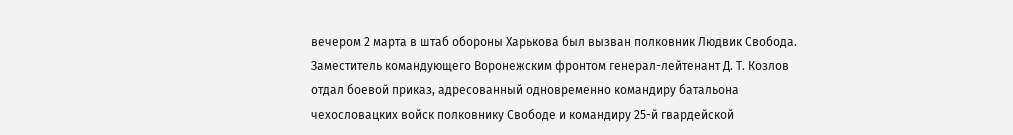вечером 2 марта в штаб обороны Харькова был вызван полковник Людвик Свобода. Заместитель командующего Воронежским фронтом генерал-лейтенант Д. Т. Козлов отдал боевой приказ, адресованный одновременно командиру батальона чехословацких войск полковнику Свободе и командиру 25-й гвардейской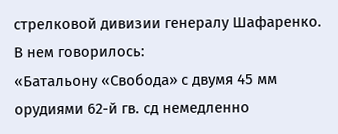стрелковой дивизии генералу Шафаренко. В нем говорилось:
«Батальону «Свобода» с двумя 45 мм орудиями 62-й гв. сд немедленно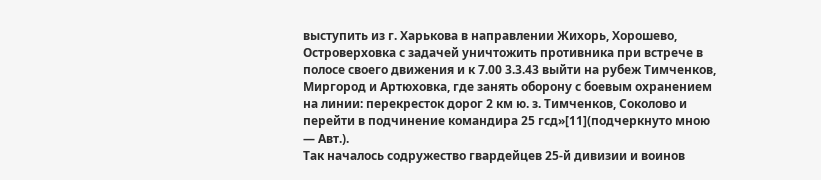выступить из г. Харькова в направлении Жихорь, Хорошево, Островерховка с задачей уничтожить противника при встрече в полосе своего движения и к 7.00 3.3.43 выйти на рубеж Тимченков, Миргород и Артюховка, где занять оборону с боевым охранением на линии: перекресток дорог 2 км ю. з. Тимченков, Соколово и перейти в подчинение командира 25 гсд»[11](подчеркнуто мною — Авт.).
Так началось содружество гвардейцев 25-й дивизии и воинов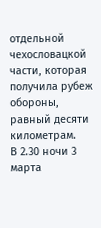отдельной чехословацкой части, которая получила рубеж обороны, равный десяти километрам.
В 2.30 ночи 3 марта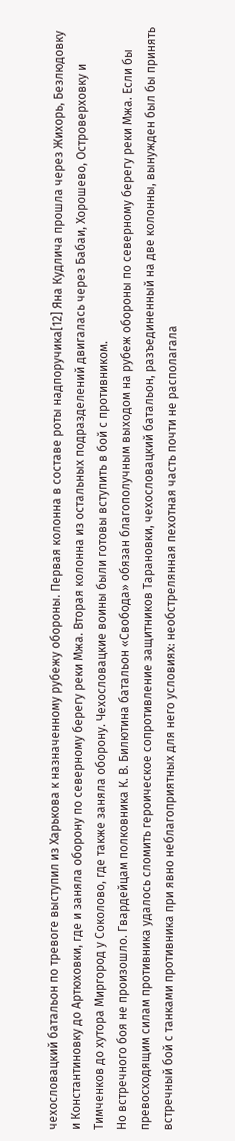чехословацкий батальон по тревоге выступил из Харькова к назначенному рубежу обороны. Первая колонна в составе роты надпоручика[12] Яна Кудлича прошла через Жихорь, Безлюдовку и Константиновку до Артюховки, где и заняла оборону по северному берегу реки Мжа. Вторая колонна из остальных подразделений двигалась через Бабаи, Хорошево, Островерховку и Тимченков до хутора Миргород у Соколово, где также заняла оборону. Чехословацкие воины были готовы вступить в бой с противником.
Но встречного боя не произошло. Гвардейцам полковника К. В. Билютина батальон «Свобода» обязан благополучным выходом на рубеж обороны по северному берегу реки Мжа. Если бы превосходящим силам противника удалось сломить героическое сопротивление защитников Тарановки, чехословацкий батальон, разъединенный на две колонны, вынужден был бы принять встречный бой с танками противника при явно неблагоприятных для него условиях: необстрелянная пехотная часть почти не располагала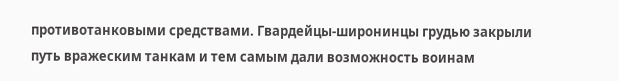противотанковыми средствами. Гвардейцы-широнинцы грудью закрыли путь вражеским танкам и тем самым дали возможность воинам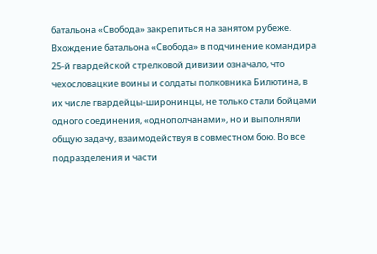батальона «Свобода» закрепиться на занятом рубеже.
Вхождение батальона «Свобода» в подчинение командира 25-й гвардейской стрелковой дивизии означало, что чехословацкие воины и солдаты полковника Билютина, в их числе гвардейцы-широнинцы, не только стали бойцами одного соединения, «однополчанами», но и выполняли общую задачу, взаимодействуя в совместном бою. Во все подразделения и части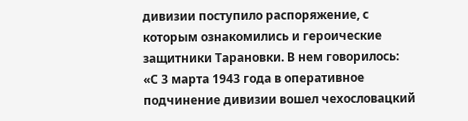дивизии поступило распоряжение, с которым ознакомились и героические защитники Тарановки. В нем говорилось:
«С 3 марта 1943 года в оперативное подчинение дивизии вошел чехословацкий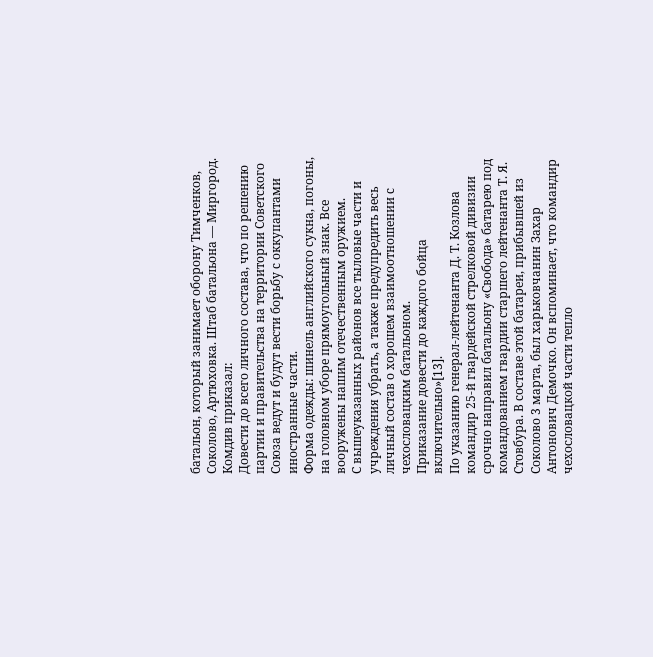батальон, который занимает оборону Тимченков, Соколово, Артюховка. Штаб батальона — Миргород.
Комдив приказал:
Довести до всего личного состава, что по решению партии и правительства на территории Советского Союза ведут и будут вести борьбу с оккупантами иностранные части.
Форма одежды: шинель английского сукна, погоны, на головном уборе прямоугольный знак. Все вооружены нашим отечественным оружием.
С вышеуказанных районов все тыловые части и учреждения убрать, а также предупредить весь личный состав о хорошем взаимоотношении с чехословацким батальоном.
Приказание довести до каждого бойца включительно»[13].
По указанию генерал-лейтенанта Д. Т. Козлова командир 25-й гвардейской стрелковой дивизии срочно направил батальону «Свобода» батарею под командованием гвардии старшего лейтенанта Т. Я. Стовбура. В составе этой батареи, прибывшей из Соколово 3 марта, был харьковчанин Захар Антонович Демочко. Он вспоминает, что командир чехословацкой части тепло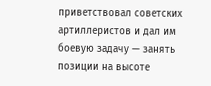приветствовал советских артиллеристов и дал им боевую задачу — занять позиции на высоте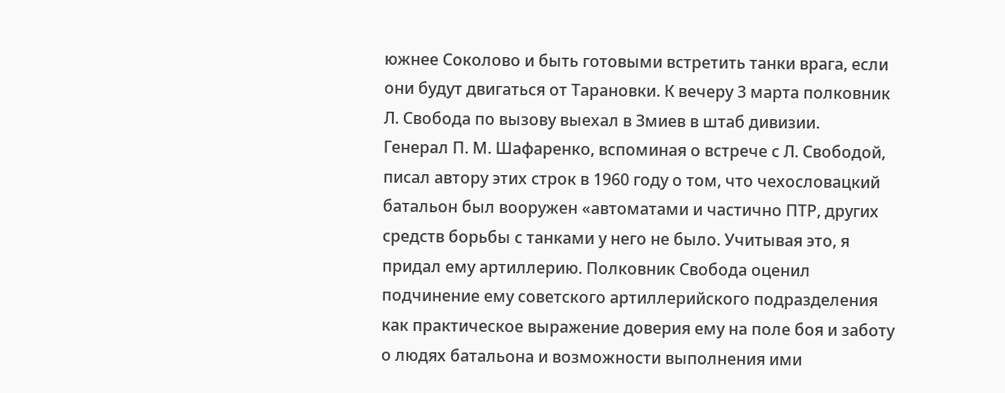южнее Соколово и быть готовыми встретить танки врага, если они будут двигаться от Тарановки. К вечеру 3 марта полковник Л. Свобода по вызову выехал в Змиев в штаб дивизии.
Генерал П. М. Шафаренко, вспоминая о встрече с Л. Свободой, писал автору этих строк в 1960 году о том, что чехословацкий батальон был вооружен «автоматами и частично ПТР, других средств борьбы с танками у него не было. Учитывая это, я придал ему артиллерию. Полковник Свобода оценил подчинение ему советского артиллерийского подразделения как практическое выражение доверия ему на поле боя и заботу о людях батальона и возможности выполнения ими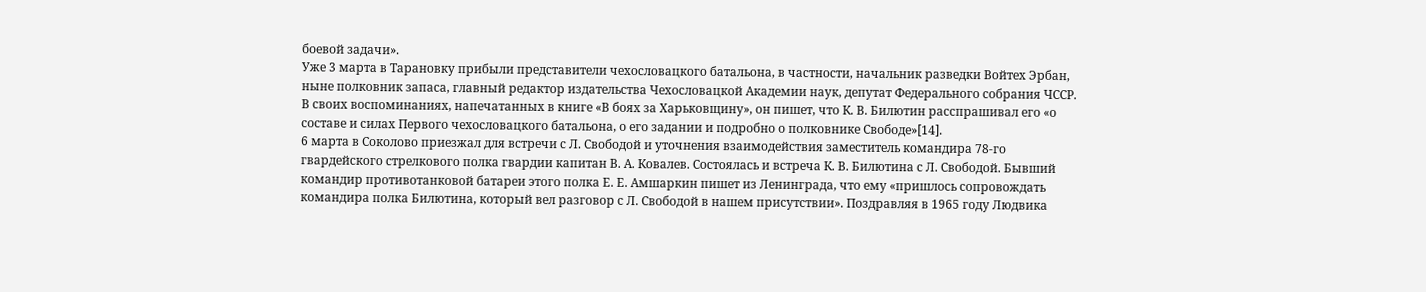боевой задачи».
Уже 3 марта в Тарановку прибыли представители чехословацкого батальона, в частности, начальник разведки Войтех Эрбан, ныне полковник запаса, главный редактор издательства Чехословацкой Академии наук, депутат Федерального собрания ЧССР. В своих воспоминаниях, напечатанных в книге «В боях за Харьковщину», он пишет, что К. В. Билютин расспрашивал его «о составе и силах Первого чехословацкого батальона, о его задании и подробно о полковнике Свободе»[14].
6 марта в Соколово приезжал для встречи с Л. Свободой и уточнения взаимодействия заместитель командира 78-го гвардейского стрелкового полка гвардии капитан В. А. Ковалев. Состоялась и встреча К. В. Билютина с Л. Свободой. Бывший командир противотанковой батареи этого полка Е. Е. Амшаркин пишет из Ленинграда, что ему «пришлось сопровождать командира полка Билютина, который вел разговор с Л. Свободой в нашем присутствии». Поздравляя в 1965 году Людвика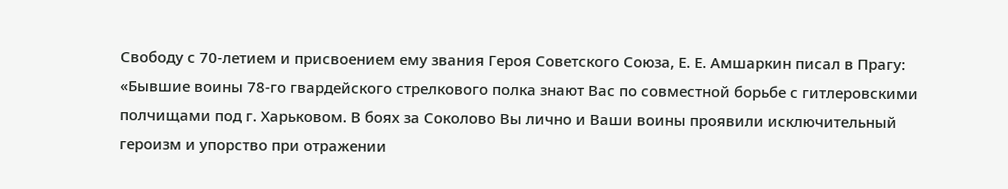Свободу с 70-летием и присвоением ему звания Героя Советского Союза, Е. Е. Амшаркин писал в Прагу: «Бывшие воины 78-го гвардейского стрелкового полка знают Вас по совместной борьбе с гитлеровскими полчищами под г. Харьковом. В боях за Соколово Вы лично и Ваши воины проявили исключительный героизм и упорство при отражении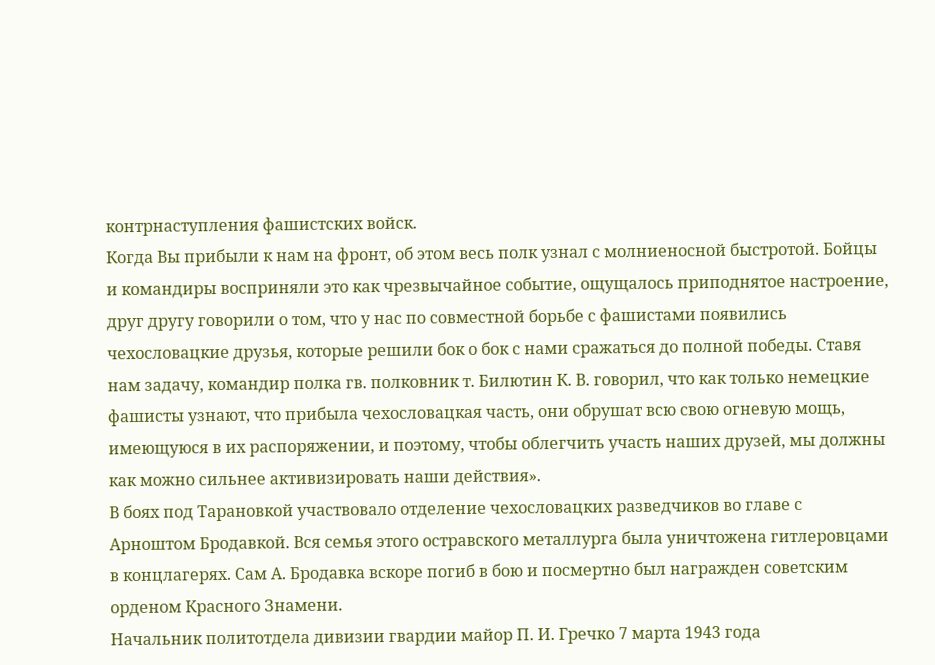контрнаступления фашистских войск.
Когда Вы прибыли к нам на фронт, об этом весь полк узнал с молниеносной быстротой. Бойцы и командиры восприняли это как чрезвычайное событие, ощущалось приподнятое настроение, друг другу говорили о том, что у нас по совместной борьбе с фашистами появились чехословацкие друзья, которые решили бок о бок с нами сражаться до полной победы. Ставя нам задачу, командир полка гв. полковник т. Билютин К. В. говорил, что как только немецкие фашисты узнают, что прибыла чехословацкая часть, они обрушат всю свою огневую мощь, имеющуюся в их распоряжении, и поэтому, чтобы облегчить участь наших друзей, мы должны как можно сильнее активизировать наши действия».
В боях под Тарановкой участвовало отделение чехословацких разведчиков во главе с Арноштом Бродавкой. Вся семья этого остравского металлурга была уничтожена гитлеровцами в концлагерях. Сам А. Бродавка вскоре погиб в бою и посмертно был награжден советским орденом Красного Знамени.
Начальник политотдела дивизии гвардии майор П. И. Гречко 7 марта 1943 года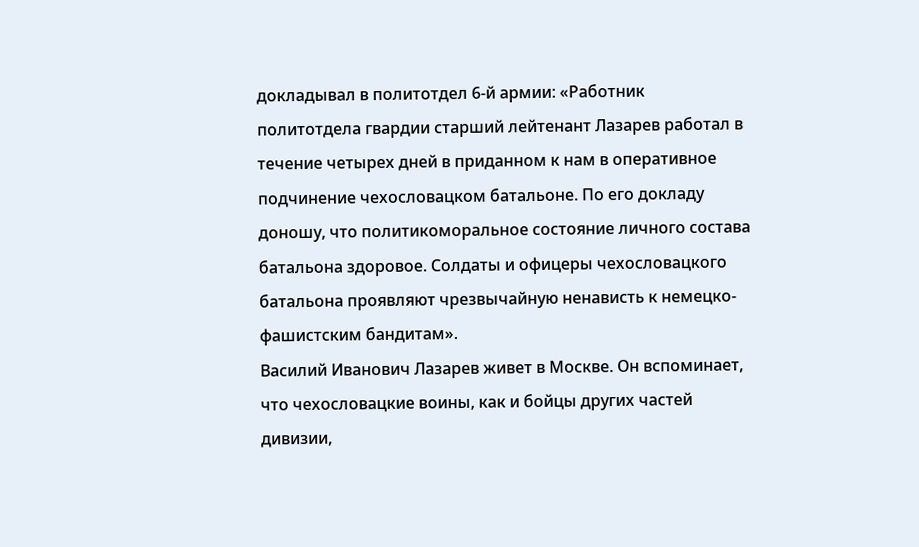докладывал в политотдел 6-й армии: «Работник политотдела гвардии старший лейтенант Лазарев работал в течение четырех дней в приданном к нам в оперативное подчинение чехословацком батальоне. По его докладу доношу, что политикоморальное состояние личного состава батальона здоровое. Солдаты и офицеры чехословацкого батальона проявляют чрезвычайную ненависть к немецко-фашистским бандитам».
Василий Иванович Лазарев живет в Москве. Он вспоминает, что чехословацкие воины, как и бойцы других частей дивизии,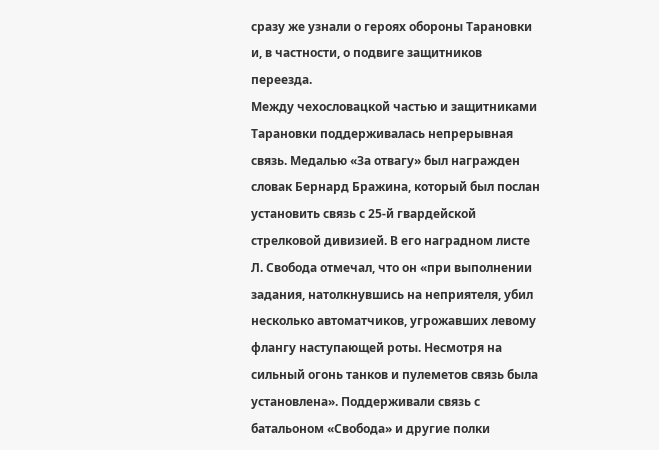сразу же узнали о героях обороны Тарановки и, в частности, о подвиге защитников переезда.
Между чехословацкой частью и защитниками Тарановки поддерживалась непрерывная связь. Медалью «За отвагу» был награжден словак Бернард Бражина, который был послан установить связь с 25-й гвардейской стрелковой дивизией. В его наградном листе Л. Свобода отмечал, что он «при выполнении задания, натолкнувшись на неприятеля, убил несколько автоматчиков, угрожавших левому флангу наступающей роты. Несмотря на сильный огонь танков и пулеметов связь была установлена». Поддерживали связь с батальоном «Свобода» и другие полки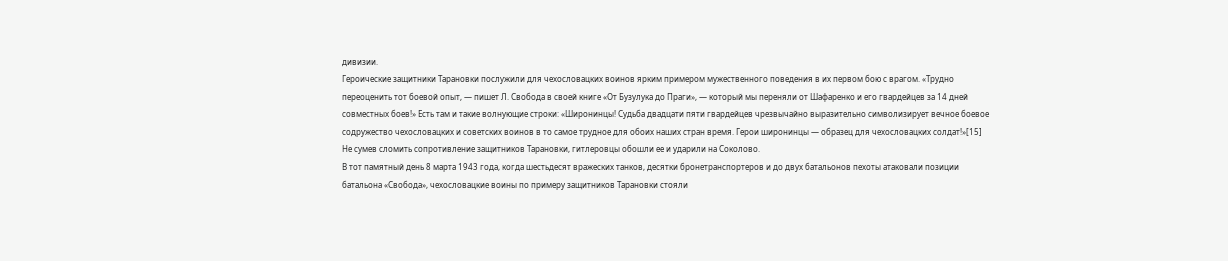дивизии.
Героические защитники Тарановки послужили для чехословацких воинов ярким примером мужественного поведения в их первом бою с врагом. «Трудно переоценить тот боевой опыт, — пишет Л. Свобода в своей книге «От Бузулука до Праги», — который мы переняли от Шафаренко и его гвардейцев за 14 дней совместных боев!» Есть там и такие волнующие строки: «Широнинцы! Судьба двадцати пяти гвардейцев чрезвычайно выразительно символизирует вечное боевое содружество чехословацких и советских воинов в то самое трудное для обоих наших стран время. Герои широнинцы — образец для чехословацких солдат!»[15]
Не сумев сломить сопротивление защитников Тарановки, гитлеровцы обошли ее и ударили на Соколово.
В тот памятный день 8 марта 1943 года, когда шестьдесят вражеских танков, десятки бронетранспортеров и до двух батальонов пехоты атаковали позиции батальона «Свобода», чехословацкие воины по примеру защитников Тарановки стояли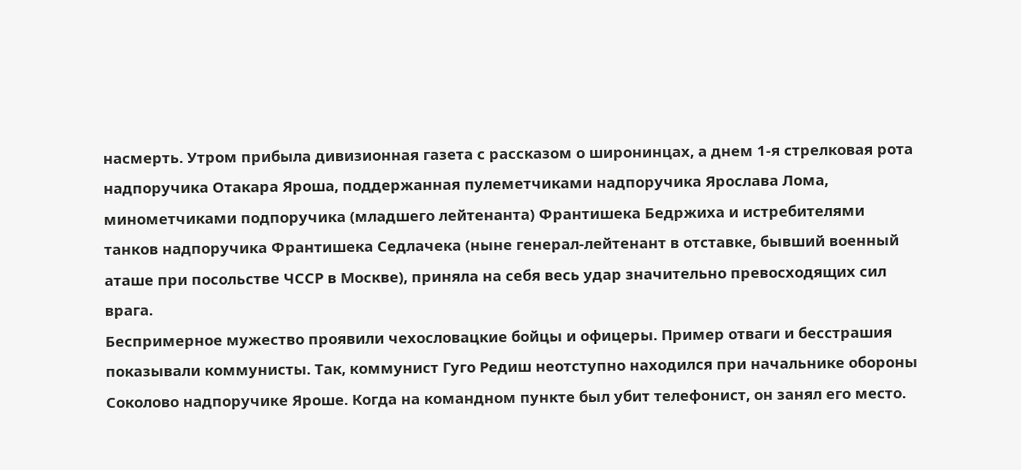насмерть. Утром прибыла дивизионная газета с рассказом о широнинцах, а днем 1-я стрелковая рота надпоручика Отакара Яроша, поддержанная пулеметчиками надпоручика Ярослава Лома, минометчиками подпоручика (младшего лейтенанта) Франтишека Бедржиха и истребителями танков надпоручика Франтишека Седлачека (ныне генерал-лейтенант в отставке, бывший военный аташе при посольстве ЧССР в Москве), приняла на себя весь удар значительно превосходящих сил врага.
Беспримерное мужество проявили чехословацкие бойцы и офицеры. Пример отваги и бесстрашия показывали коммунисты. Так, коммунист Гуго Редиш неотступно находился при начальнике обороны Соколово надпоручике Яроше. Когда на командном пункте был убит телефонист, он занял его место.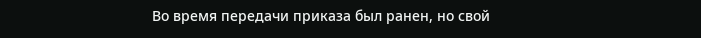Во время передачи приказа был ранен, но свой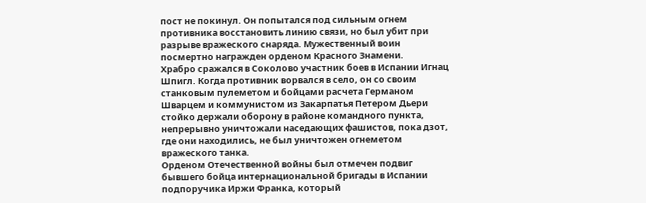пост не покинул. Он попытался под сильным огнем противника восстановить линию связи, но был убит при разрыве вражеского снаряда. Мужественный воин посмертно награжден орденом Красного Знамени.
Храбро сражался в Соколово участник боев в Испании Игнац Шпигл. Когда противник ворвался в село, он со своим станковым пулеметом и бойцами расчета Германом Шварцем и коммунистом из Закарпатья Петером Дьери стойко держали оборону в районе командного пункта, непрерывно уничтожали наседающих фашистов, пока дзот, где они находились, не был уничтожен огнеметом вражеского танка.
Орденом Отечественной войны был отмечен подвиг бывшего бойца интернациональной бригады в Испании подпоручика Иржи Франка, который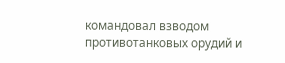командовал взводом противотанковых орудий и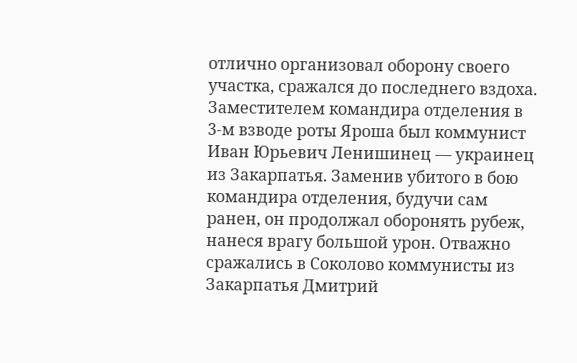отлично организовал оборону своего участка, сражался до последнего вздоха.
Заместителем командира отделения в 3-м взводе роты Яроша был коммунист Иван Юрьевич Ленишинец — украинец из Закарпатья. Заменив убитого в бою командира отделения, будучи сам ранен, он продолжал оборонять рубеж, нанеся врагу большой урон. Отважно сражались в Соколово коммунисты из Закарпатья Дмитрий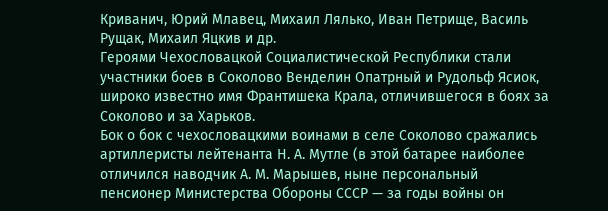Криванич, Юрий Млавец, Михаил Лялько, Иван Петрище, Василь Рущак, Михаил Яцкив и др.
Героями Чехословацкой Социалистической Республики стали участники боев в Соколово Венделин Опатрный и Рудольф Ясиок, широко известно имя Франтишека Крала, отличившегося в боях за Соколово и за Харьков.
Бок о бок с чехословацкими воинами в селе Соколово сражались артиллеристы лейтенанта Н. А. Мутле (в этой батарее наиболее отличился наводчик А. М. Марышев, ныне персональный пенсионер Министерства Обороны СССР — за годы войны он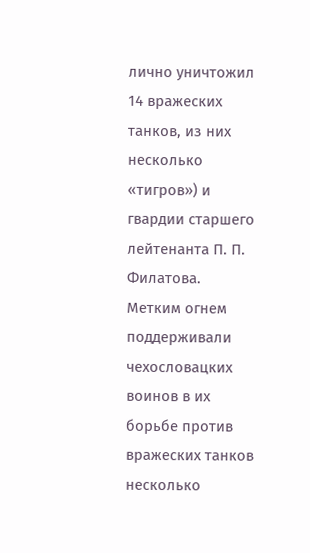лично уничтожил 14 вражеских танков, из них несколько «тигров») и гвардии старшего лейтенанта П. П. Филатова. Метким огнем поддерживали чехословацких воинов в их борьбе против вражеских танков несколько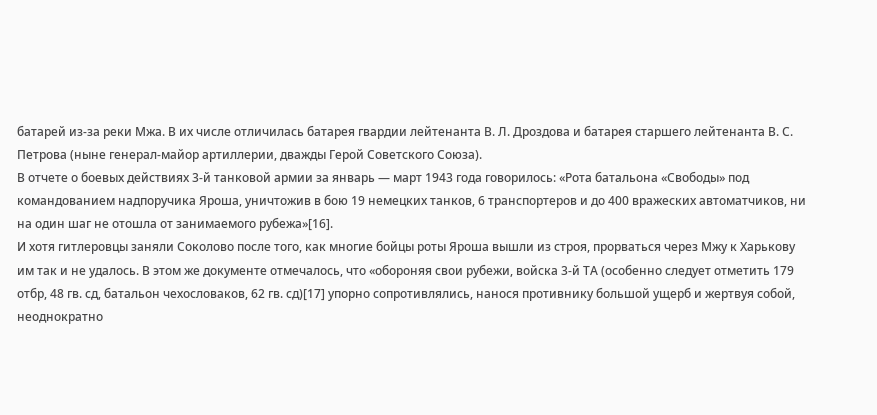батарей из-за реки Мжа. В их числе отличилась батарея гвардии лейтенанта В. Л. Дроздова и батарея старшего лейтенанта В. С. Петрова (ныне генерал-майор артиллерии, дважды Герой Советского Союза).
В отчете о боевых действиях 3-й танковой армии за январь — март 1943 года говорилось: «Рота батальона «Свободы» под командованием надпоручика Яроша, уничтожив в бою 19 немецких танков, 6 транспортеров и до 400 вражеских автоматчиков, ни на один шаг не отошла от занимаемого рубежа»[16].
И хотя гитлеровцы заняли Соколово после того, как многие бойцы роты Яроша вышли из строя, прорваться через Мжу к Харькову им так и не удалось. В этом же документе отмечалось, что «обороняя свои рубежи, войска 3-й ТА (особенно следует отметить 179 отбр, 48 гв. сд, батальон чехословаков, 62 гв. сд)[17] упорно сопротивлялись, нанося противнику большой ущерб и жертвуя собой, неоднократно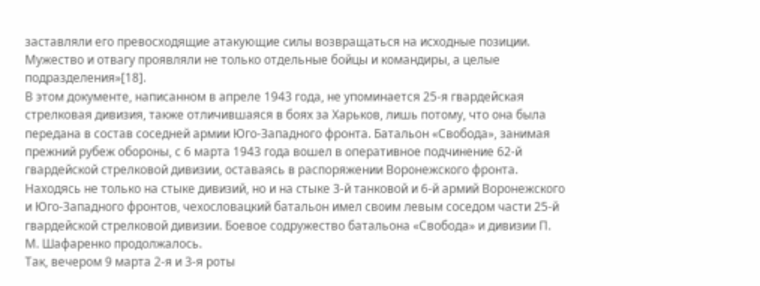заставляли его превосходящие атакующие силы возвращаться на исходные позиции. Мужество и отвагу проявляли не только отдельные бойцы и командиры, а целые подразделения»[18].
В этом документе, написанном в апреле 1943 года, не упоминается 25-я гвардейская стрелковая дивизия, также отличившаяся в боях за Харьков, лишь потому, что она была передана в состав соседней армии Юго-Западного фронта. Батальон «Свобода», занимая прежний рубеж обороны, с 6 марта 1943 года вошел в оперативное подчинение 62-й гвардейской стрелковой дивизии, оставаясь в распоряжении Воронежского фронта. Находясь не только на стыке дивизий, но и на стыке 3-й танковой и 6-й армий Воронежского и Юго-Западного фронтов, чехословацкий батальон имел своим левым соседом части 25-й гвардейской стрелковой дивизии. Боевое содружество батальона «Свобода» и дивизии П. М. Шафаренко продолжалось.
Так, вечером 9 марта 2-я и 3-я роты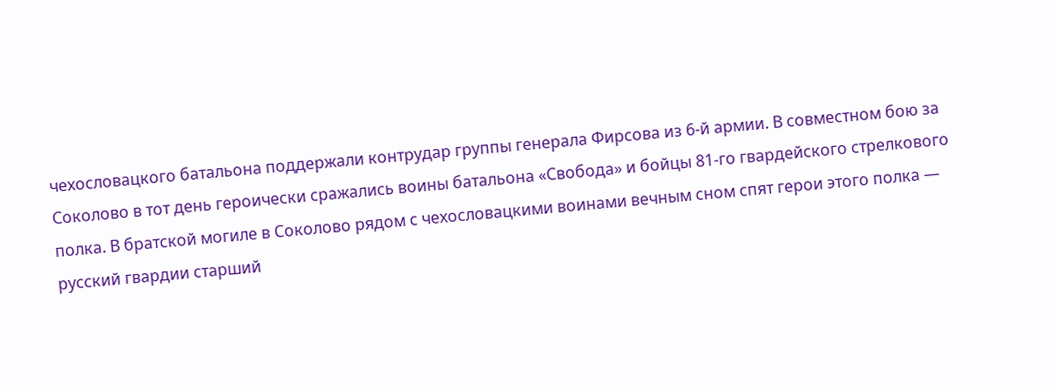чехословацкого батальона поддержали контрудар группы генерала Фирсова из 6-й армии. В совместном бою за Соколово в тот день героически сражались воины батальона «Свобода» и бойцы 81-го гвардейского стрелкового полка. В братской могиле в Соколово рядом с чехословацкими воинами вечным сном спят герои этого полка — русский гвардии старший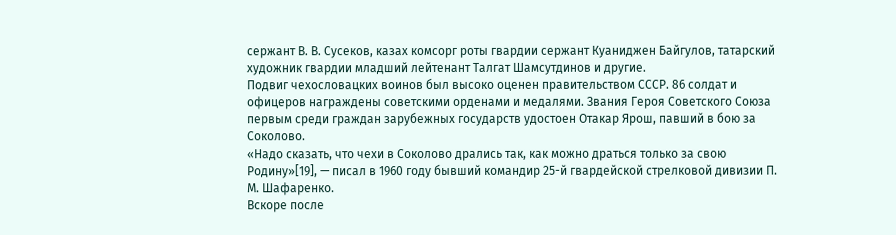сержант В. В. Сусеков, казах комсорг роты гвардии сержант Куаниджен Байгулов, татарский художник гвардии младший лейтенант Талгат Шамсутдинов и другие.
Подвиг чехословацких воинов был высоко оценен правительством СССР. 86 солдат и офицеров награждены советскими орденами и медалями. Звания Героя Советского Союза первым среди граждан зарубежных государств удостоен Отакар Ярош, павший в бою за Соколово.
«Надо сказать, что чехи в Соколово дрались так, как можно драться только за свою Родину»[19], — писал в 1960 году бывший командир 25-й гвардейской стрелковой дивизии П. М. Шафаренко.
Вскоре после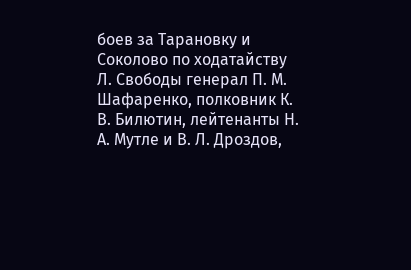боев за Тарановку и Соколово по ходатайству Л. Свободы генерал П. М. Шафаренко, полковник К. В. Билютин, лейтенанты Н. А. Мутле и В. Л. Дроздов,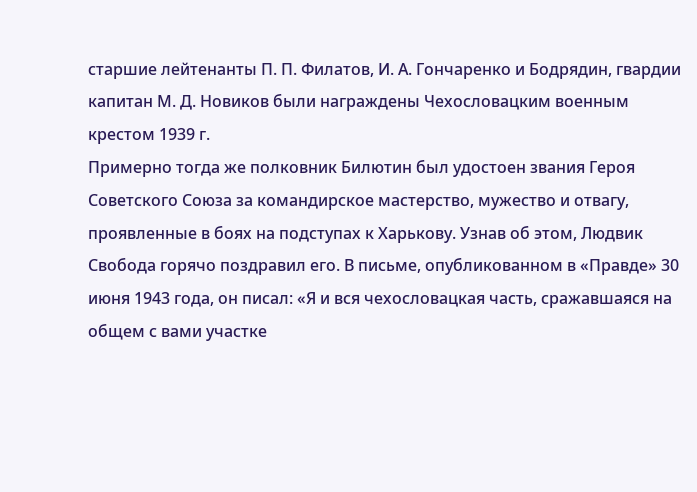старшие лейтенанты П. П. Филатов, И. А. Гончаренко и Бодрядин, гвардии капитан М. Д. Новиков были награждены Чехословацким военным крестом 1939 г.
Примерно тогда же полковник Билютин был удостоен звания Героя Советского Союза за командирское мастерство, мужество и отвагу, проявленные в боях на подступах к Харькову. Узнав об этом, Людвик Свобода горячо поздравил его. В письме, опубликованном в «Правде» 30 июня 1943 года, он писал: «Я и вся чехословацкая часть, сражавшаяся на общем с вами участке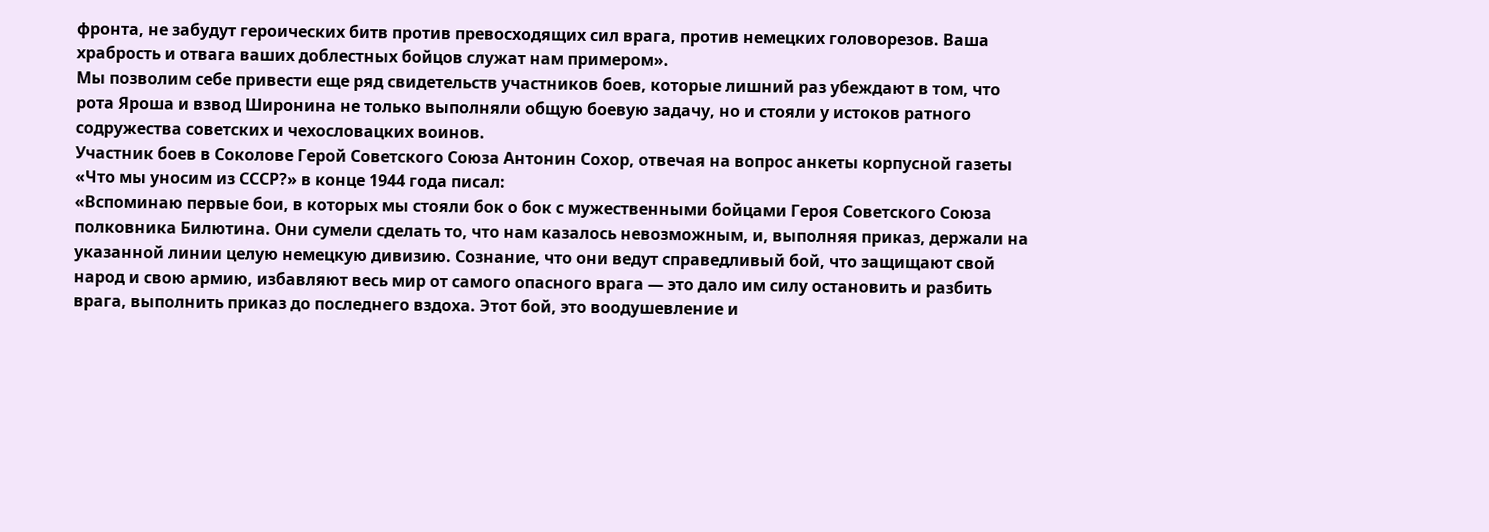фронта, не забудут героических битв против превосходящих сил врага, против немецких головорезов. Ваша храбрость и отвага ваших доблестных бойцов служат нам примером».
Мы позволим себе привести еще ряд свидетельств участников боев, которые лишний раз убеждают в том, что рота Яроша и взвод Широнина не только выполняли общую боевую задачу, но и стояли у истоков ратного содружества советских и чехословацких воинов.
Участник боев в Соколове Герой Советского Союза Антонин Сохор, отвечая на вопрос анкеты корпусной газеты «Что мы уносим из СССР?» в конце 1944 года писал:
«Вспоминаю первые бои, в которых мы стояли бок о бок с мужественными бойцами Героя Советского Союза полковника Билютина. Они сумели сделать то, что нам казалось невозможным, и, выполняя приказ, держали на указанной линии целую немецкую дивизию. Сознание, что они ведут справедливый бой, что защищают свой народ и свою армию, избавляют весь мир от самого опасного врага — это дало им силу остановить и разбить врага, выполнить приказ до последнего вздоха. Этот бой, это воодушевление и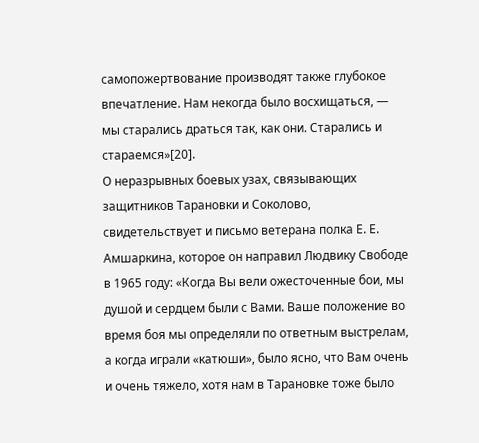самопожертвование производят также глубокое впечатление. Нам некогда было восхищаться, — мы старались драться так, как они. Старались и стараемся»[20].
О неразрывных боевых узах, связывающих защитников Тарановки и Соколово, свидетельствует и письмо ветерана полка Е. Е. Амшаркина, которое он направил Людвику Свободе в 1965 году: «Когда Вы вели ожесточенные бои, мы душой и сердцем были с Вами. Ваше положение во время боя мы определяли по ответным выстрелам, а когда играли «катюши», было ясно, что Вам очень и очень тяжело, хотя нам в Тарановке тоже было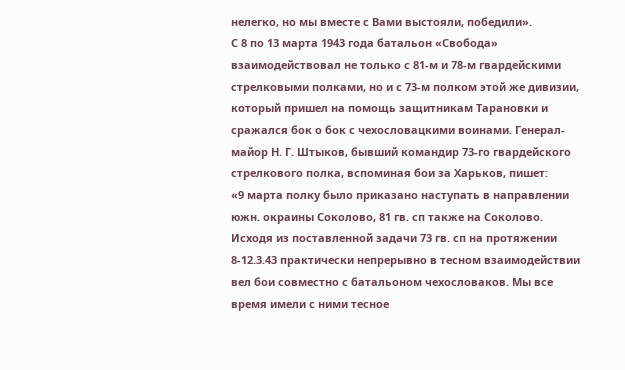нелегко, но мы вместе с Вами выстояли, победили».
С 8 по 13 марта 1943 года батальон «Свобода» взаимодействовал не только с 81-м и 78-м гвардейскими стрелковыми полками, но и с 73-м полком этой же дивизии, который пришел на помощь защитникам Тарановки и сражался бок о бок с чехословацкими воинами. Генерал-майор Н. Г. Штыков, бывший командир 73-го гвардейского стрелкового полка, вспоминая бои за Харьков, пишет:
«9 марта полку было приказано наступать в направлении южн. окраины Соколово, 81 гв. сп также на Соколово. Исходя из поставленной задачи 73 гв. сп на протяжении 8-12.3.43 практически непрерывно в тесном взаимодействии вел бои совместно с батальоном чехословаков. Мы все время имели с ними тесное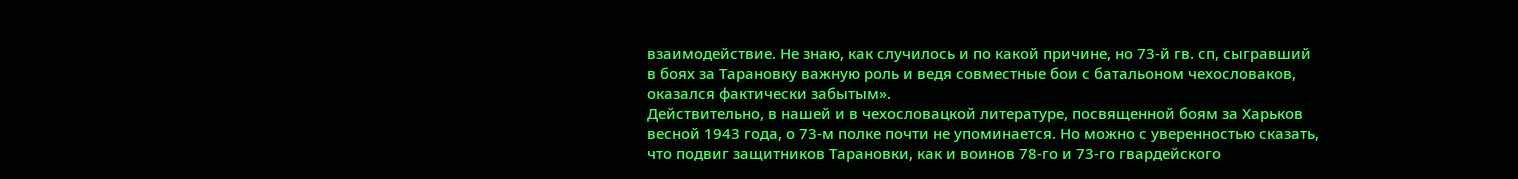взаимодействие. Не знаю, как случилось и по какой причине, но 73-й гв. сп, сыгравший в боях за Тарановку важную роль и ведя совместные бои с батальоном чехословаков, оказался фактически забытым».
Действительно, в нашей и в чехословацкой литературе, посвященной боям за Харьков весной 1943 года, о 73-м полке почти не упоминается. Но можно с уверенностью сказать, что подвиг защитников Тарановки, как и воинов 78-го и 73-го гвардейского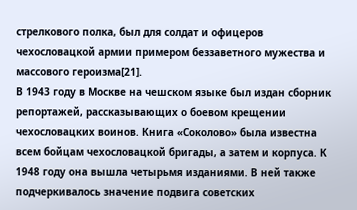стрелкового полка, был для солдат и офицеров чехословацкой армии примером беззаветного мужества и массового героизма[21].
В 1943 году в Москве на чешском языке был издан сборник репортажей, рассказывающих о боевом крещении чехословацких воинов. Книга «Соколово» была известна всем бойцам чехословацкой бригады, а затем и корпуса. К 1948 году она вышла четырьмя изданиями. В ней также подчеркивалось значение подвига советских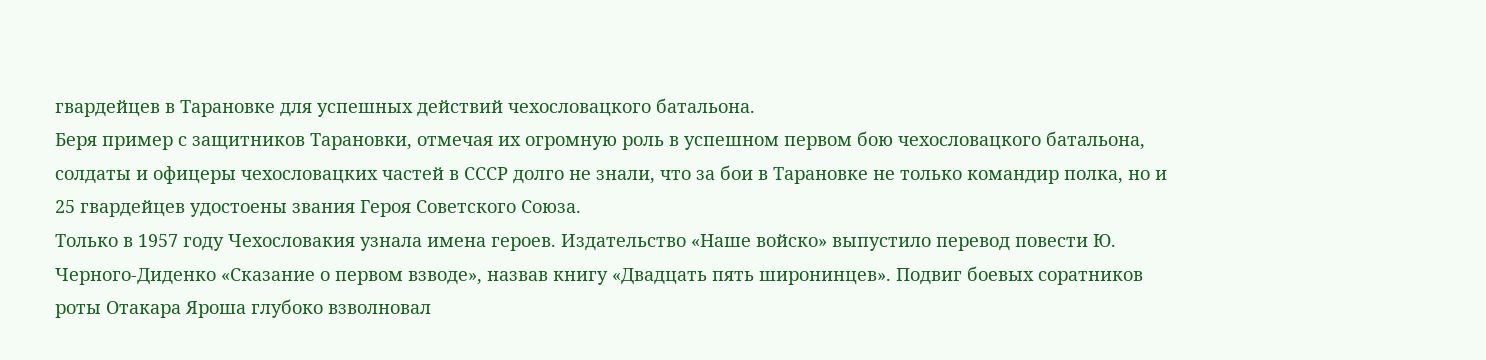гвардейцев в Тарановке для успешных действий чехословацкого батальона.
Беря пример с защитников Тарановки, отмечая их огромную роль в успешном первом бою чехословацкого батальона, солдаты и офицеры чехословацких частей в СССР долго не знали, что за бои в Тарановке не только командир полка, но и 25 гвардейцев удостоены звания Героя Советского Союза.
Только в 1957 году Чехословакия узнала имена героев. Издательство «Наше войско» выпустило перевод повести Ю. Черного-Диденко «Сказание о первом взводе», назвав книгу «Двадцать пять широнинцев». Подвиг боевых соратников роты Отакара Яроша глубоко взволновал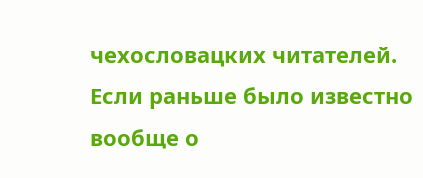чехословацких читателей. Если раньше было известно вообще о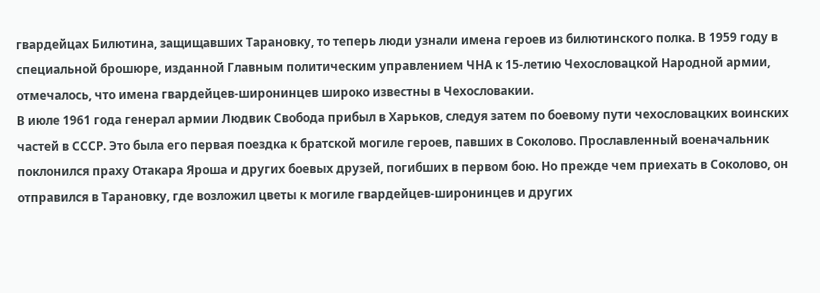гвардейцах Билютина, защищавших Тарановку, то теперь люди узнали имена героев из билютинского полка. В 1959 году в специальной брошюре, изданной Главным политическим управлением ЧНА к 15-летию Чехословацкой Народной армии, отмечалось, что имена гвардейцев-широнинцев широко известны в Чехословакии.
В июле 1961 года генерал армии Людвик Свобода прибыл в Харьков, следуя затем по боевому пути чехословацких воинских частей в СССР. Это была его первая поездка к братской могиле героев, павших в Соколово. Прославленный военачальник поклонился праху Отакара Яроша и других боевых друзей, погибших в первом бою. Но прежде чем приехать в Соколово, он отправился в Тарановку, где возложил цветы к могиле гвардейцев-широнинцев и других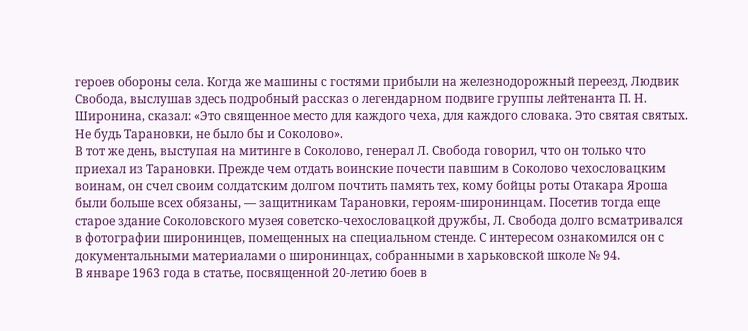героев обороны села. Когда же машины с гостями прибыли на железнодорожный переезд, Людвик Свобода, выслушав здесь подробный рассказ о легендарном подвиге группы лейтенанта П. Н. Широнина, сказал: «Это священное место для каждого чеха, для каждого словака. Это святая святых. Не будь Тарановки, не было бы и Соколово».
В тот же день, выступая на митинге в Соколово, генерал Л. Свобода говорил, что он только что приехал из Тарановки. Прежде чем отдать воинские почести павшим в Соколово чехословацким воинам, он счел своим солдатским долгом почтить память тех, кому бойцы роты Отакара Яроша были больше всех обязаны, — защитникам Тарановки, героям-широнинцам. Посетив тогда еще старое здание Соколовского музея советско-чехословацкой дружбы, Л. Свобода долго всматривался в фотографии широнинцев, помещенных на специальном стенде. С интересом ознакомился он с документальными материалами о широнинцах, собранными в харьковской школе № 94.
В январе 1963 года в статье, посвященной 20-летию боев в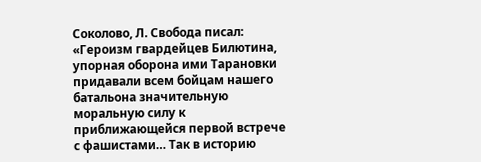Соколово, Л. Свобода писал:
«Героизм гвардейцев Билютина, упорная оборона ими Тарановки придавали всем бойцам нашего батальона значительную моральную силу к приближающейся первой встрече с фашистами… Так в историю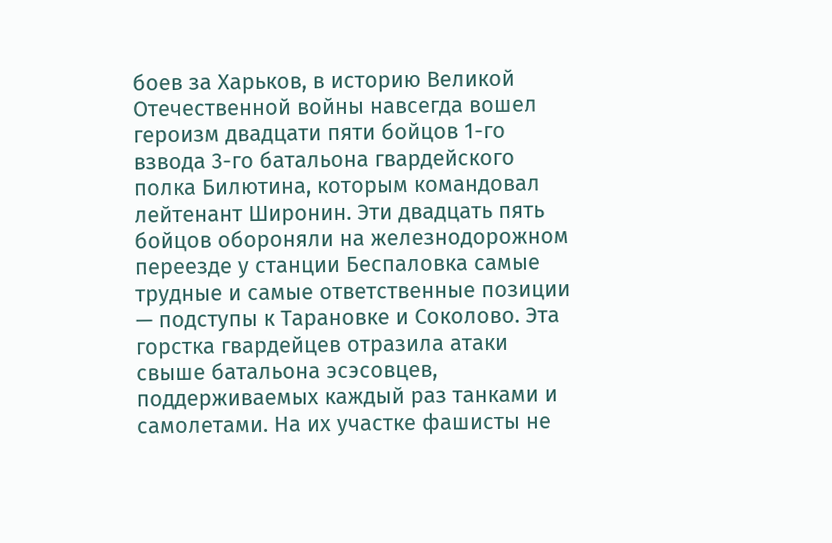боев за Харьков, в историю Великой Отечественной войны навсегда вошел героизм двадцати пяти бойцов 1-го взвода 3-го батальона гвардейского полка Билютина, которым командовал лейтенант Широнин. Эти двадцать пять бойцов обороняли на железнодорожном переезде у станции Беспаловка самые трудные и самые ответственные позиции — подступы к Тарановке и Соколово. Эта горстка гвардейцев отразила атаки свыше батальона эсэсовцев, поддерживаемых каждый раз танками и самолетами. На их участке фашисты не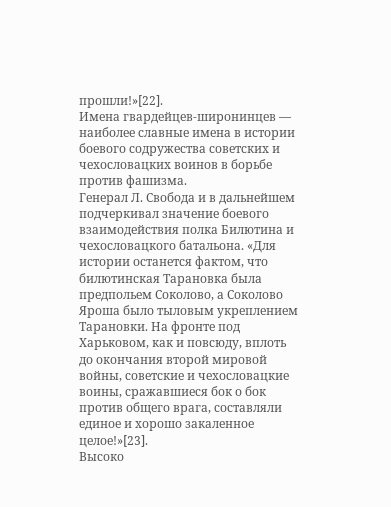прошли!»[22].
Имена гвардейцев-широнинцев — наиболее славные имена в истории боевого содружества советских и чехословацких воинов в борьбе против фашизма.
Генерал Л. Свобода и в дальнейшем подчеркивал значение боевого взаимодействия полка Билютина и чехословацкого батальона. «Для истории останется фактом, что билютинская Тарановка была предпольем Соколово, а Соколово Яроша было тыловым укреплением Тарановки. На фронте под Харьковом, как и повсюду, вплоть до окончания второй мировой войны, советские и чехословацкие воины, сражавшиеся бок о бок против общего врага, составляли единое и хорошо закаленное целое!»[23].
Высоко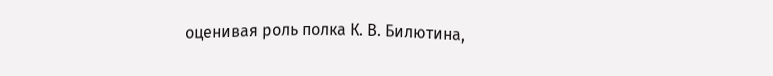оценивая роль полка К. В. Билютина,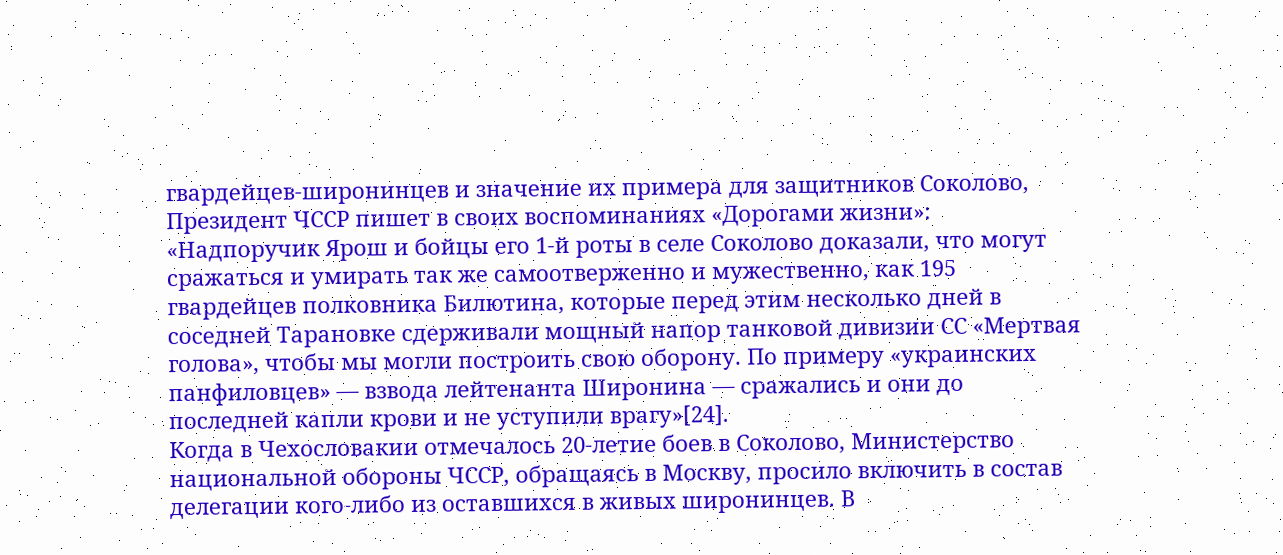гвардейцев-широнинцев и значение их примера для защитников Соколово, Президент ЧССР пишет в своих воспоминаниях «Дорогами жизни»: «Надпоручик Ярош и бойцы его 1-й роты в селе Соколово доказали, что могут сражаться и умирать так же самоотверженно и мужественно, как 195 гвардейцев полковника Билютина, которые перед этим несколько дней в соседней Тарановке сдерживали мощный напор танковой дивизии СС «Мертвая голова», чтобы мы могли построить свою оборону. По примеру «украинских панфиловцев» — взвода лейтенанта Широнина — сражались и они до последней капли крови и не уступили врагу»[24].
Когда в Чехословакии отмечалось 20-летие боев в Соколово, Министерство национальной обороны ЧССР, обращаясь в Москву, просило включить в состав делегации кого-либо из оставшихся в живых широнинцев. В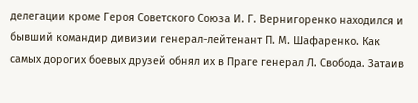делегации кроме Героя Советского Союза И. Г. Вернигоренко находился и бывший командир дивизии генерал-лейтенант П. М. Шафаренко. Как самых дорогих боевых друзей обнял их в Праге генерал Л. Свобода. Затаив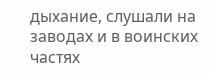дыхание, слушали на заводах и в воинских частях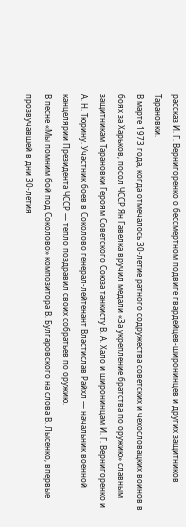рассказ И. Г. Вернигоренко о бессмертном подвиге гвардейцев-широнинцев и других защитников Тарановки.
В марте 1973 года, когда отмечалось 30-летие ратного содружества советских и чехословацких воинов в боях за Харьков, посол ЧССР Ян Гавелка вручил медали «За укрепление братства по оружию» славным защитникам Тарановки Героям Советского Союза танкисту В. А. Хало и широнинцам И. Г. Вернигоренко и А. Н. Тюрину. Участник боев в Соколово генерал-лейтенант Властислав Райхл — начальник военной канцелярии Президента ЧССР — тепло поздравил своих собратьев по оружию.
В песне «Мы помним бой под Соколово» композитора В. Булгаровского на слова В. Лысенко, впервые прозвучавшей в дни 30-летия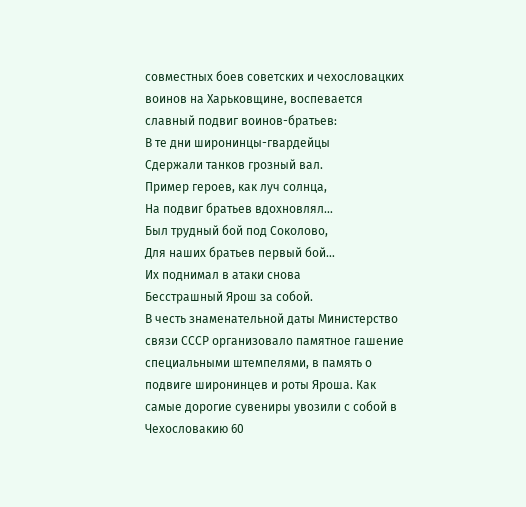совместных боев советских и чехословацких воинов на Харьковщине, воспевается славный подвиг воинов-братьев:
В те дни широнинцы-гвардейцы
Сдержали танков грозный вал.
Пример героев, как луч солнца,
На подвиг братьев вдохновлял…
Был трудный бой под Соколово,
Для наших братьев первый бой…
Их поднимал в атаки снова
Бесстрашный Ярош за собой.
В честь знаменательной даты Министерство связи СССР организовало памятное гашение специальными штемпелями, в память о подвиге широнинцев и роты Яроша. Как самые дорогие сувениры увозили с собой в Чехословакию 60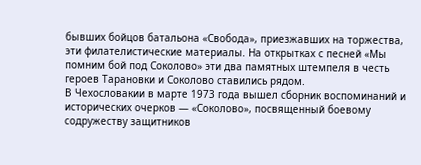бывших бойцов батальона «Свобода», приезжавших на торжества, эти филателистические материалы. На открытках с песней «Мы помним бой под Соколово» эти два памятных штемпеля в честь героев Тарановки и Соколово ставились рядом.
В Чехословакии в марте 1973 года вышел сборник воспоминаний и исторических очерков — «Соколово», посвященный боевому содружеству защитников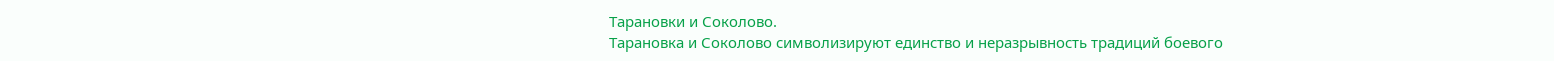Тарановки и Соколово.
Тарановка и Соколово символизируют единство и неразрывность традиций боевого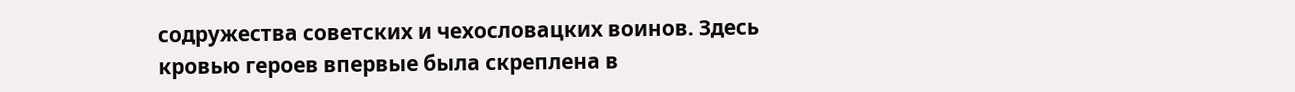содружества советских и чехословацких воинов. Здесь кровью героев впервые была скреплена в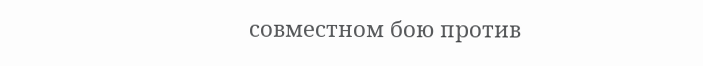совместном бою против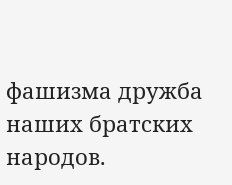фашизма дружба наших братских народов.